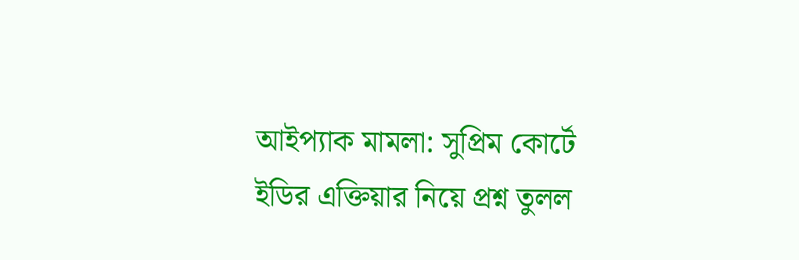আইপ্যাক মামলা: সুপ্রিম কোর্টে ইডির এক্তিয়ার নিয়ে প্রশ্ন তুলল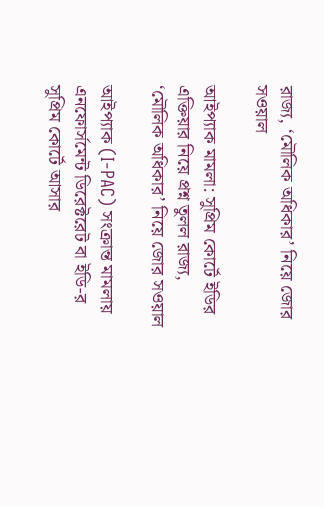রাজ্য, ‘মৌলিক অধিকার’ নিয়ে জোর সওয়াল

আইপ্যাক মামলা: সুপ্রিম কোর্টে ইডির এক্তিয়ার নিয়ে প্রশ্ন তুলল রাজ্য, ‘মৌলিক অধিকার’ নিয়ে জোর সওয়াল

আইপ্যাক (I-PAC) সংক্রান্ত মামলায় এনফোর্সমেন্ট ডিরেক্টরেট বা ইডি-র সুপ্রিম কোর্টে আসার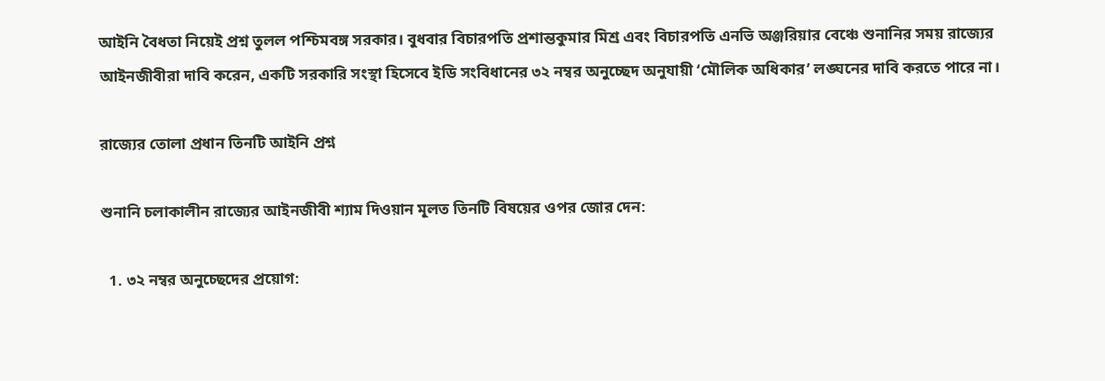আইনি বৈধতা নিয়েই প্রশ্ন তুলল পশ্চিমবঙ্গ সরকার। বুধবার বিচারপতি প্রশান্তকুমার মিশ্র এবং বিচারপতি এনভি অঞ্জরিয়ার বেঞ্চে শুনানির সময় রাজ্যের আইনজীবীরা দাবি করেন, একটি সরকারি সংস্থা হিসেবে ইডি সংবিধানের ৩২ নম্বর অনুচ্ছেদ অনুযায়ী ‘মৌলিক অধিকার’ লঙ্ঘনের দাবি করতে পারে না।

রাজ্যের তোলা প্রধান তিনটি আইনি প্রশ্ন

শুনানি চলাকালীন রাজ্যের আইনজীবী শ্যাম দিওয়ান মূলত তিনটি বিষয়ের ওপর জোর দেন:

  1. ৩২ নম্বর অনুচ্ছেদের প্রয়োগ: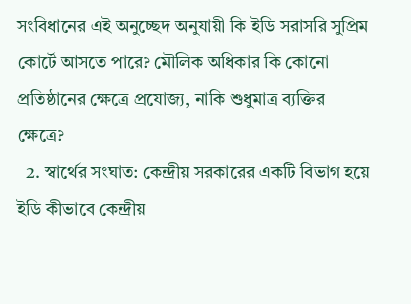সংবিধানের এই অনুচ্ছেদ অনুযায়ী কি ইডি সরাসরি সুপ্রিম কোর্টে আসতে পারে? মৌলিক অধিকার কি কোনো প্রতিষ্ঠানের ক্ষেত্রে প্রযোজ্য, নাকি শুধুমাত্র ব্যক্তির ক্ষেত্রে?
  2. স্বার্থের সংঘাত: কেন্দ্রীয় সরকারের একটি বিভাগ হয়ে ইডি কীভাবে কেন্দ্রীয়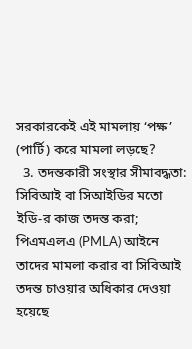সরকারকেই এই মামলায় ‘পক্ষ’ (পার্টি) করে মামলা লড়ছে?
  3. তদন্তকারী সংস্থার সীমাবদ্ধতা: সিবিআই বা সিআইডির মতো ইডি-র কাজ তদন্ত করা; পিএমএলএ (PMLA) আইনে তাদের মামলা করার বা সিবিআই তদন্ত চাওয়ার অধিকার দেওয়া হয়েছে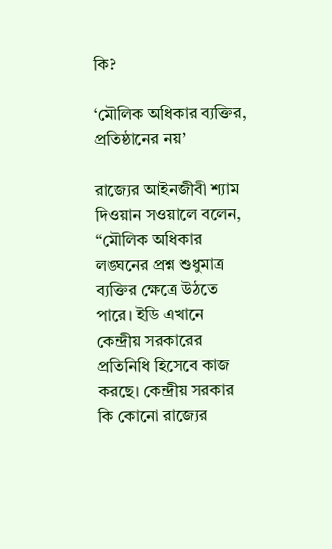কি?

‘মৌলিক অধিকার ব্যক্তির, প্রতিষ্ঠানের নয়’

রাজ্যের আইনজীবী শ্যাম দিওয়ান সওয়ালে বলেন, “মৌলিক অধিকার লঙ্ঘনের প্রশ্ন শুধুমাত্র ব্যক্তির ক্ষেত্রে উঠতে পারে। ইডি এখানে কেন্দ্রীয় সরকারের প্রতিনিধি হিসেবে কাজ করছে। কেন্দ্রীয় সরকার কি কোনো রাজ্যের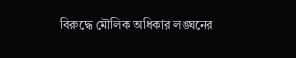বিরুদ্ধে মৌলিক অধিকার লঙ্ঘনের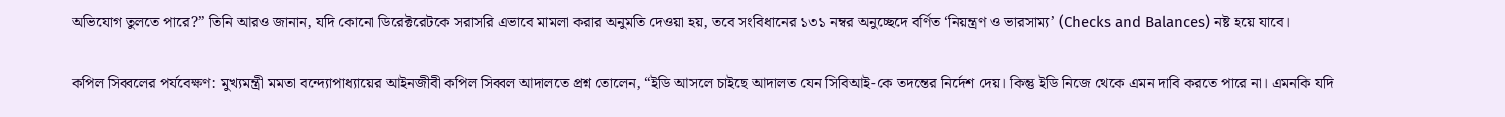অভিযোগ তুলতে পারে?” তিনি আরও জানান, যদি কোনো ডিরেক্টরেটকে সরাসরি এভাবে মামলা করার অনুমতি দেওয়া হয়, তবে সংবিধানের ১৩১ নম্বর অনুচ্ছেদে বর্ণিত ‘নিয়ন্ত্রণ ও ভারসাম্য’ (Checks and Balances) নষ্ট হয়ে যাবে।

কপিল সিব্বলের পর্যবেক্ষণ: মুখ্যমন্ত্রী মমতা বন্দ্যোপাধ্যায়ের আইনজীবী কপিল সিব্বল আদালতে প্রশ্ন তোলেন, “ইডি আসলে চাইছে আদালত যেন সিবিআই-কে তদন্তের নির্দেশ দেয়। কিন্তু ইডি নিজে থেকে এমন দাবি করতে পারে না। এমনকি যদি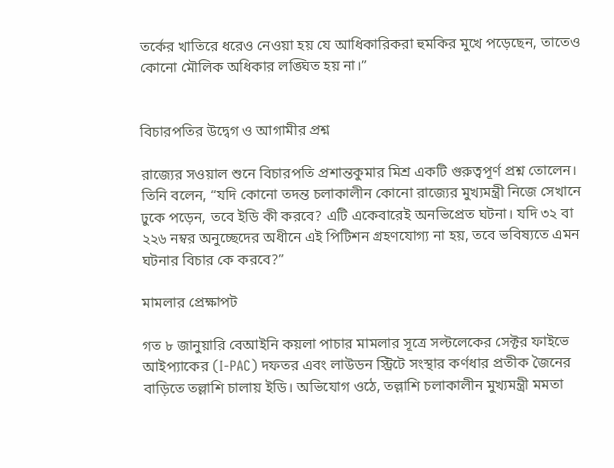তর্কের খাতিরে ধরেও নেওয়া হয় যে আধিকারিকরা হুমকির মুখে পড়েছেন, তাতেও কোনো মৌলিক অধিকার লঙ্ঘিত হয় না।”


বিচারপতির উদ্বেগ ও আগামীর প্রশ্ন

রাজ্যের সওয়াল শুনে বিচারপতি প্রশান্তকুমার মিশ্র একটি গুরুত্বপূর্ণ প্রশ্ন তোলেন। তিনি বলেন, “যদি কোনো তদন্ত চলাকালীন কোনো রাজ্যের মুখ্যমন্ত্রী নিজে সেখানে ঢুকে পড়েন, তবে ইডি কী করবে? এটি একেবারেই অনভিপ্রেত ঘটনা। যদি ৩২ বা ২২৬ নম্বর অনুচ্ছেদের অধীনে এই পিটিশন গ্রহণযোগ্য না হয়, তবে ভবিষ্যতে এমন ঘটনার বিচার কে করবে?”

মামলার প্রেক্ষাপট

গত ৮ জানুয়ারি বেআইনি কয়লা পাচার মামলার সূত্রে সল্টলেকের সেক্টর ফাইভে আইপ্যাকের (I-PAC) দফতর এবং লাউডন স্ট্রিটে সংস্থার কর্ণধার প্রতীক জৈনের বাড়িতে তল্লাশি চালায় ইডি। অভিযোগ ওঠে, তল্লাশি চলাকালীন মুখ্যমন্ত্রী মমতা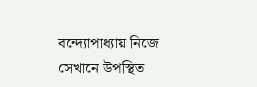বন্দ্যোপাধ্যায় নিজে সেখানে উপস্থিত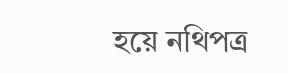হয়ে নথিপত্র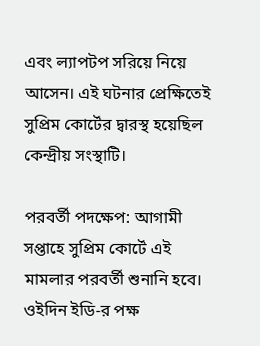এবং ল্যাপটপ সরিয়ে নিয়ে আসেন। এই ঘটনার প্রেক্ষিতেই সুপ্রিম কোর্টের দ্বারস্থ হয়েছিল কেন্দ্রীয় সংস্থাটি।

পরবর্তী পদক্ষেপ: আগামী সপ্তাহে সুপ্রিম কোর্টে এই মামলার পরবর্তী শুনানি হবে। ওইদিন ইডি-র পক্ষ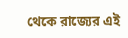থেকে রাজ্যের এই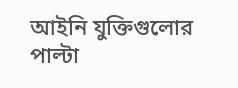আইনি যুক্তিগুলোর পাল্টা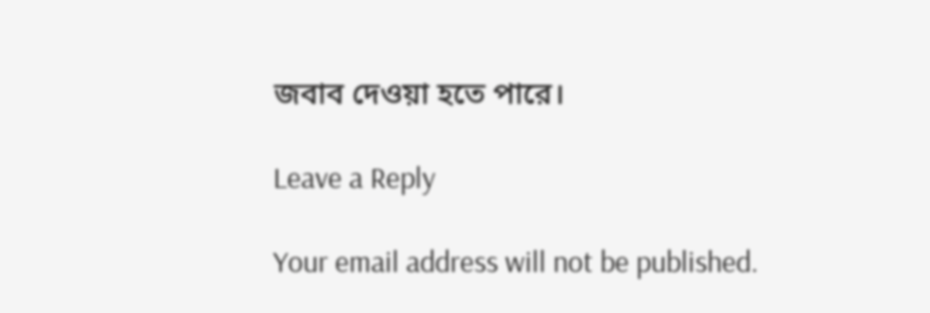জবাব দেওয়া হতে পারে।

Leave a Reply

Your email address will not be published.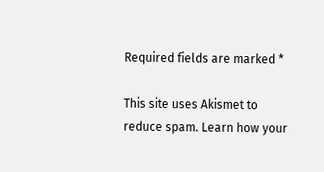Required fields are marked *

This site uses Akismet to reduce spam. Learn how your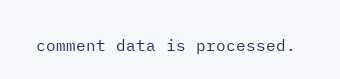comment data is processed.